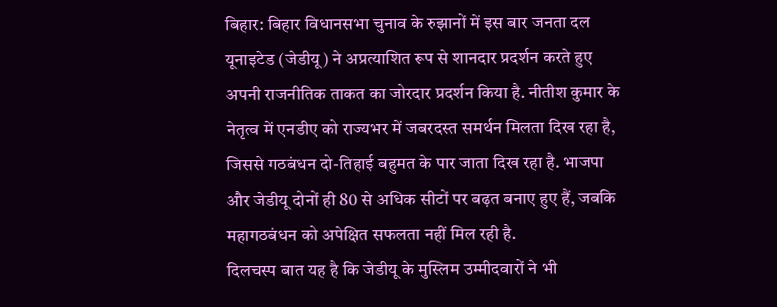बिहार: बिहार विधानसभा चुनाव के रुझानों में इस बार जनता दल यूनाइटेड (जेडीयू) ने अप्रत्याशित रूप से शानदार प्रदर्शन करते हुए अपनी राजनीतिक ताकत का जोरदार प्रदर्शन किया है. नीतीश कुमार के नेतृत्व में एनडीए को राज्यभर में जबरदस्त समर्थन मिलता दिख रहा है, जिससे गठबंधन दो-तिहाई बहुमत के पार जाता दिख रहा है. भाजपा और जेडीयू दोनों ही 80 से अधिक सीटों पर बढ़त बनाए हुए हैं, जबकि महागठबंधन को अपेक्षित सफलता नहीं मिल रही है.
दिलचस्प बात यह है कि जेडीयू के मुस्लिम उम्मीदवारों ने भी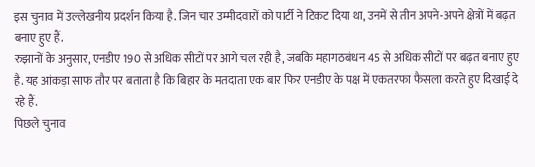इस चुनाव में उल्लेखनीय प्रदर्शन किया है. जिन चार उम्मीदवारों को पार्टी ने टिकट दिया था, उनमें से तीन अपने-अपने क्षेत्रों में बढ़त बनाए हुए हैं.
रुझानों के अनुसार, एनडीए 190 से अधिक सीटों पर आगे चल रही है, जबकि महागठबंधन 45 से अधिक सीटों पर बढ़त बनाए हुए है. यह आंकड़ा साफ तौर पर बताता है कि बिहार के मतदाता एक बार फिर एनडीए के पक्ष में एकतरफा फैसला करते हुए दिखाई दे रहे हैं.
पिछले चुनाव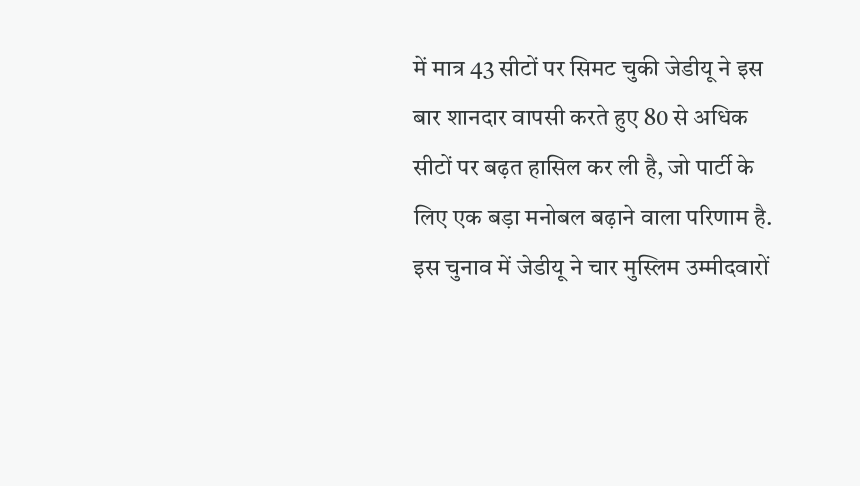में मात्र 43 सीटों पर सिमट चुकी जेडीयू ने इस बार शानदार वापसी करते हुए 80 से अधिक सीटों पर बढ़त हासिल कर ली है, जो पार्टी के लिए एक बड़ा मनोबल बढ़ाने वाला परिणाम है.
इस चुनाव में जेडीयू ने चार मुस्लिम उम्मीदवारों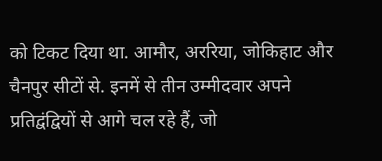को टिकट दिया था. आमौर, अररिया, जोकिहाट और चैनपुर सीटों से. इनमें से तीन उम्मीदवार अपने प्रतिद्वंद्वियों से आगे चल रहे हैं, जो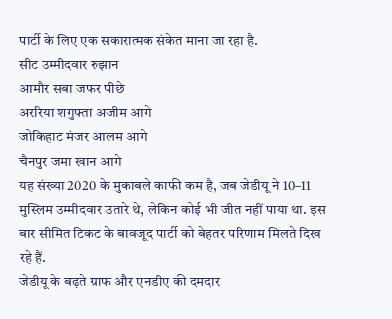पार्टी के लिए एक सकारात्मक संकेत माना जा रहा है.
सीट उम्मीदवार रुझान
आमौर सबा जफर पीछे
अररिया शगुफ्ता अजीम आगे
जोकिहाट मंजर आलम आगे
चैनपुर जमा खान आगे
यह संख्या 2020 के मुकाबले काफी कम है, जब जेडीयू ने 10–11 मुस्लिम उम्मीदवार उतारे थे, लेकिन कोई भी जीत नहीं पाया था. इस बार सीमित टिकट के बावजूद पार्टी को बेहतर परिणाम मिलते दिख रहे हैं.
जेडीयू के बढ़ते ग्राफ और एनडीए की दमदार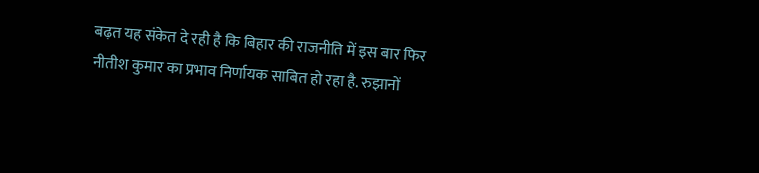बढ़त यह संकेत दे रही है कि बिहार की राजनीति में इस बार फिर नीतीश कुमार का प्रभाव निर्णायक साबित हो रहा है. रुझानों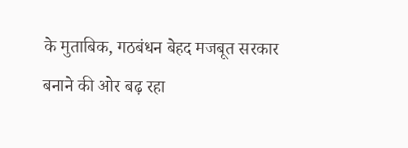के मुताबिक, गठबंधन बेहद मजबूत सरकार बनाने की ओर बढ़ रहा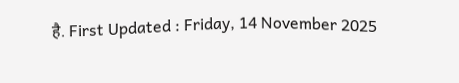है. First Updated : Friday, 14 November 2025